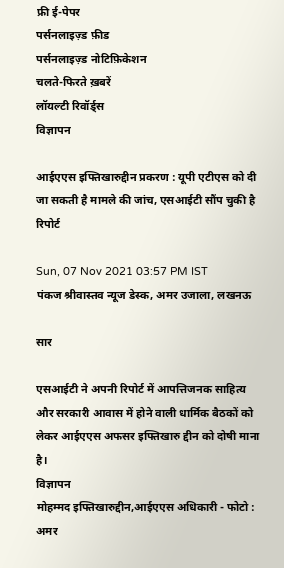फ्री ई-पेपर
पर्सनलाइज़्ड फ़ीड
पर्सनलाइज़्ड नोटिफ़िकेशन
चलते-फिरते ख़बरें
लॉयल्टी रिवॉर्ड्स
विज्ञापन

आईएएस इफ्तिखारुद्दीन प्रकरण : यूपी एटीएस को दी जा सकती है मामले की जांच, एसआईटी सौंप चुकी है रिपोर्ट

Sun, 07 Nov 2021 03:57 PM IST
पंकज श्रीवास्‍तव न्यूज डेस्क, अमर उजाला, लखनऊ

सार

एसआईटी ने अपनी रिपोर्ट में आपत्तिजनक साहित्य और सरकारी आवास में होने वाली धार्मिक बैठकों को लेकर आईएएस अफसर इफ्तिखारु द्दीन को दोषी माना है।
विज्ञापन
मोहम्मद इफ्तिखारुद्दीन,आईएएस अधिकारी - फोटो : अमर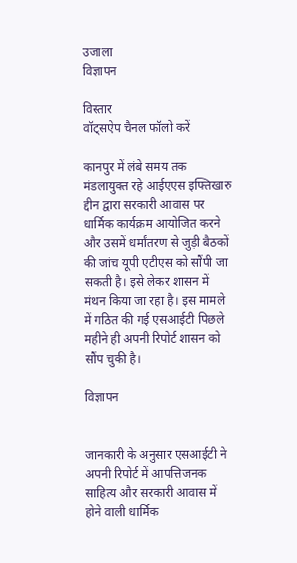उजाला
विज्ञापन

विस्तार
वॉट्सऐप चैनल फॉलो करें

कानपुर में लंबे समय तक मंडलायुक्त रहे आईएएस इफ्तिखारु द्दीन द्वारा सरकारी आवास पर धार्मिक कार्यक्रम आयोजित करने और उसमें धर्मांतरण से जुड़ी बैठकों की जांच यूपी एटीएस को सौंपी जा सकती है। इसे लेकर शासन में मंथन किया जा रहा है। इस मामले में गठित की गई एसआईटी पिछले महीने ही अपनी रिपोर्ट शासन को सौंप चुकी है।

विज्ञापन


जानकारी के अनुसार एसआईटी ने अपनी रिपोर्ट में आपत्तिजनक साहित्य और सरकारी आवास में होने वाली धार्मिक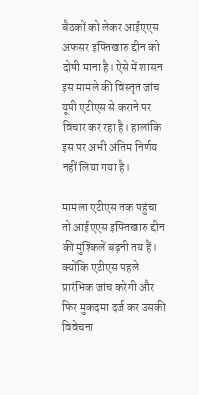बैठकों को लेकर आईएएस अफसर इफ्तिखारु द्दीन को दोषी माना है। ऐसे में शासन इस मामले की विस्तृत जांच यूपी एटीएस से कराने पर विचार कर रहा है। हालांकि इस पर अभी अंतिम निर्णय नहीं लिया गया है।

मामला एटीएस तक पहुंचा तो आईएएस इफ्तिखारु द्दीन की मुश्किलें बढ़नी तय हैं। क्योंकि एटीएस पहले प्रारंभिक जांच करेगी और फिर मुकदमा दर्ज कर उसकी विवेचना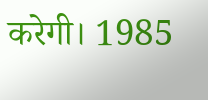करेगी। 1985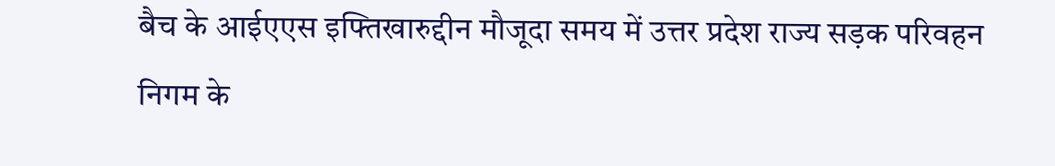बैच के आईएएस इफ्तिखारुद्दीन मौजूदा समय में उत्तर प्रदेश राज्य सड़क परिवहन निगम के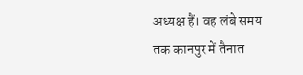अध्यक्ष हैं। वह लंबे समय तक कानपुर में तैनात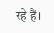रहे हैं।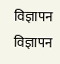विज्ञापन
विज्ञापन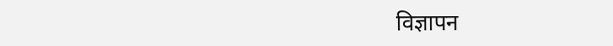विज्ञापन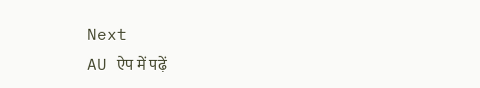Next
AU ऐप में पढ़ें